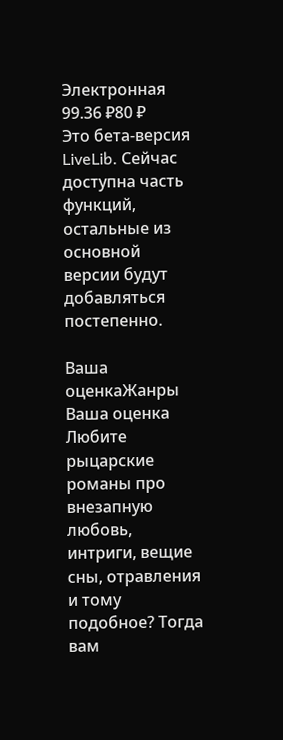Электронная
99.36 ₽80 ₽
Это бета-версия LiveLib. Сейчас доступна часть функций, остальные из основной версии будут добавляться постепенно.

Ваша оценкаЖанры
Ваша оценка
Любите рыцарские романы про внезапную любовь, интриги, вещие сны, отравления и тому подобное? Тогда вам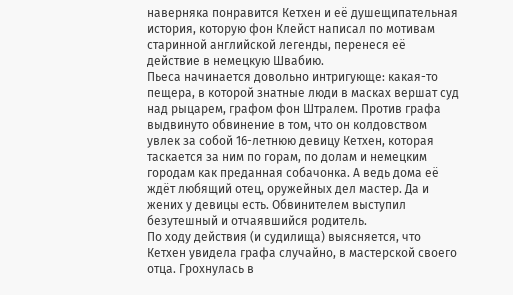наверняка понравится Кетхен и её душещипательная история, которую фон Клейст написал по мотивам старинной английской легенды, перенеся её действие в немецкую Швабию.
Пьеса начинается довольно интригующе: какая-то пещера, в которой знатные люди в масках вершат суд над рыцарем, графом фон Штралем. Против графа выдвинуто обвинение в том, что он колдовством увлек за собой 16-летнюю девицу Кетхен, которая таскается за ним по горам, по долам и немецким городам как преданная собачонка. А ведь дома её ждёт любящий отец, оружейных дел мастер. Да и жених у девицы есть. Обвинителем выступил безутешный и отчаявшийся родитель.
По ходу действия (и судилища) выясняется, что Кетхен увидела графа случайно, в мастерской своего отца. Грохнулась в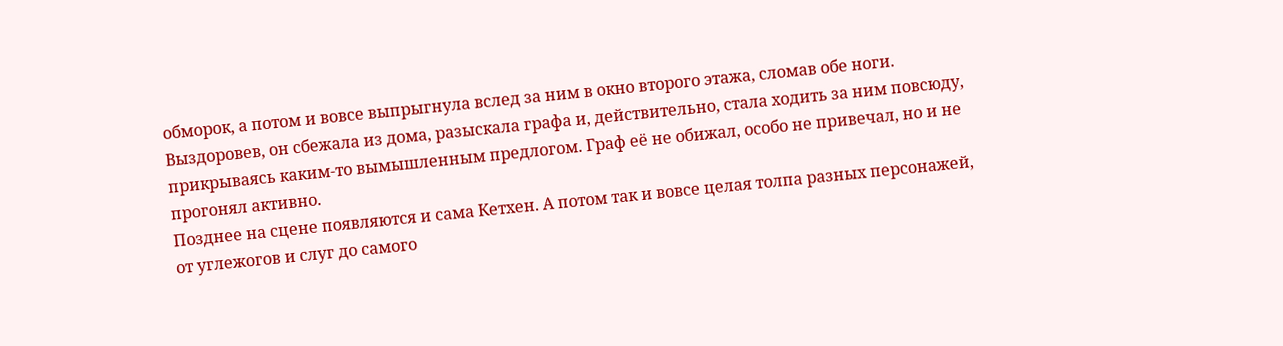обморок, а потом и вовсе выпрыгнула вслед за ним в окно второго этажа, сломав обе ноги. Выздоровев, он сбежала из дома, разыскала графа и, действительно, стала ходить за ним повсюду, прикрываясь каким-то вымышленным предлогом. Граф её не обижал, особо не привечал, но и не прогонял активно.
Позднее на сцене появляются и сама Кетхен. А потом так и вовсе целая толпа разных персонажей, от углежогов и слуг до самого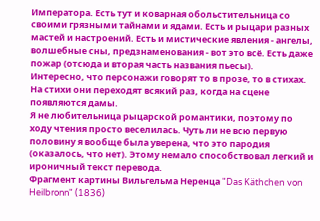Императора. Есть тут и коварная обольстительница со своими грязными тайнами и ядами. Есть и рыцари разных мастей и настроений. Есть и мистические явления - ангелы, волшебные сны, предзнаменования - вот это всё. Есть даже пожар (отсюда и вторая часть названия пьесы).
Интересно, что персонажи говорят то в прозе, то в стихах. На стихи они переходят всякий раз, когда на сцене появляются дамы.
Я не любительница рыцарской романтики, поэтому по ходу чтения просто веселилась. Чуть ли не всю первую половину я вообще была уверена, что это пародия (оказалось, что нет). Этому немало способствовал легкий и ироничный текст перевода.
Фрагмент картины Вильгельма Неренца "Das Käthchen von Heilbronn" (1836)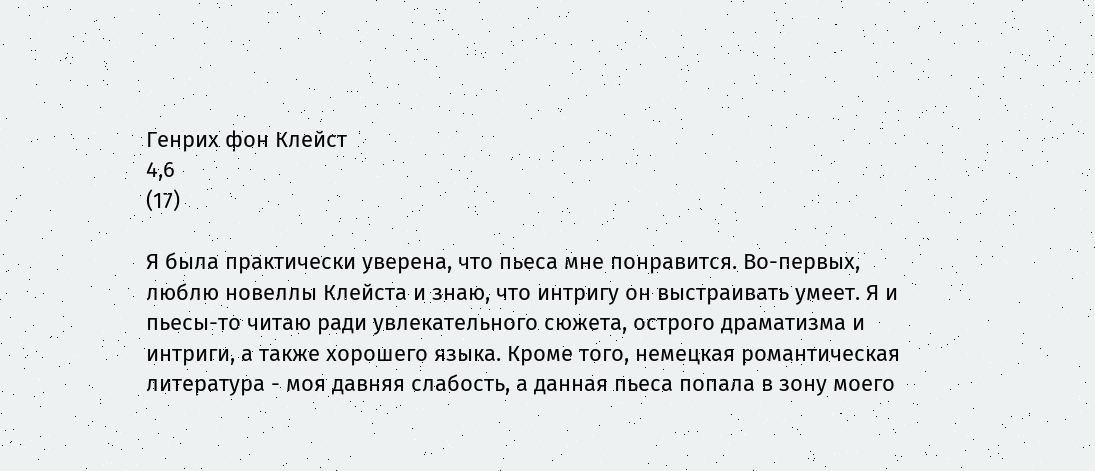Генрих фон Клейст
4,6
(17)

Я была практически уверена, что пьеса мне понравится. Во-первых, люблю новеллы Клейста и знаю, что интригу он выстраивать умеет. Я и пьесы-то читаю ради увлекательного сюжета, острого драматизма и интриги, а также хорошего языка. Кроме того, немецкая романтическая литература - моя давняя слабость, а данная пьеса попала в зону моего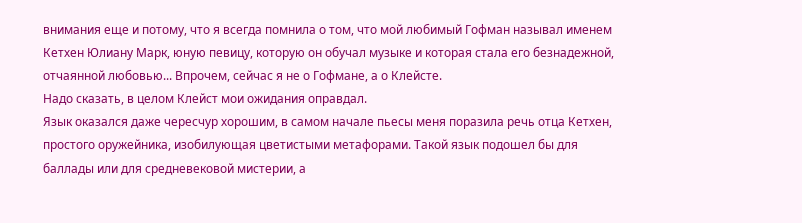внимания еще и потому, что я всегда помнила о том, что мой любимый Гофман называл именем Кетхен Юлиану Марк, юную певицу, которую он обучал музыке и которая стала его безнадежной, отчаянной любовью... Впрочем, сейчас я не о Гофмане, а о Клейсте.
Надо сказать, в целом Клейст мои ожидания оправдал.
Язык оказался даже чересчур хорошим, в самом начале пьесы меня поразила речь отца Кетхен, простого оружейника, изобилующая цветистыми метафорами. Такой язык подошел бы для баллады или для средневековой мистерии, а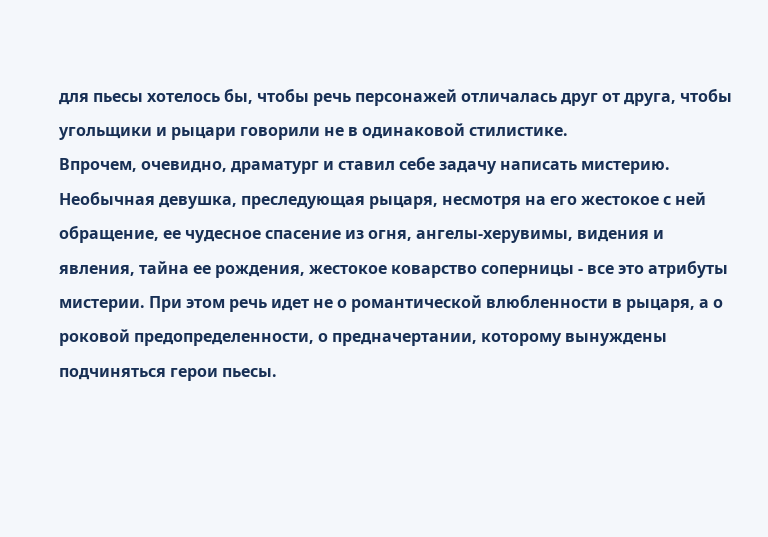для пьесы хотелось бы, чтобы речь персонажей отличалась друг от друга, чтобы угольщики и рыцари говорили не в одинаковой стилистике.
Впрочем, очевидно, драматург и ставил себе задачу написать мистерию. Необычная девушка, преследующая рыцаря, несмотря на его жестокое с ней обращение, ее чудесное спасение из огня, ангелы-херувимы, видения и явления, тайна ее рождения, жестокое коварство соперницы - все это атрибуты мистерии. При этом речь идет не о романтической влюбленности в рыцаря, а о роковой предопределенности, о предначертании, которому вынуждены подчиняться герои пьесы.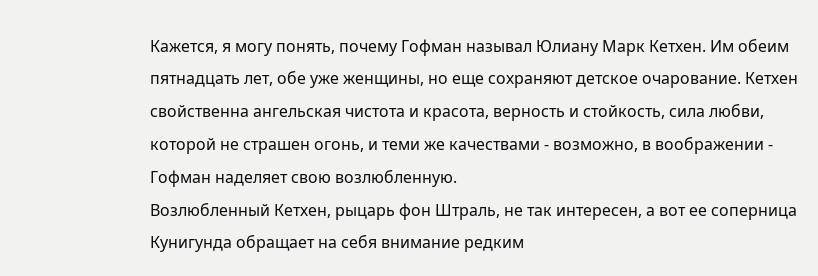Кажется, я могу понять, почему Гофман называл Юлиану Марк Кетхен. Им обеим пятнадцать лет, обе уже женщины, но еще сохраняют детское очарование. Кетхен свойственна ангельская чистота и красота, верность и стойкость, сила любви, которой не страшен огонь, и теми же качествами - возможно, в воображении - Гофман наделяет свою возлюбленную.
Возлюбленный Кетхен, рыцарь фон Штраль, не так интересен, а вот ее соперница Кунигунда обращает на себя внимание редким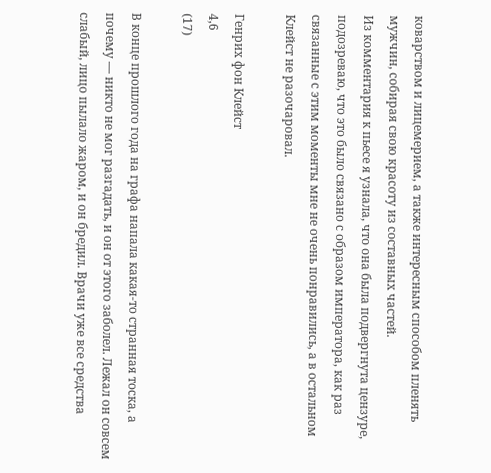коварством и лицемерием, а также интересным способом пленять мужчин, собирая свою красоту из составных частей.
Из комментария к пьесе я узнала, что она была подвергнута цензуре, подозреваю, что это было связано с образом императора, как раз связанные с этим моменты мне не очень понравились, а в остальном Клейст не разочаровал.

Генрих фон Клейст
4,6
(17)

В конце прошлого года на графа напала какая-то странная тоска, а почему — никто не мог разгадать, и он от этого заболел. Лежал он совсем слабый, лицо пылало жаром, и он бредил. Врачи уже все средства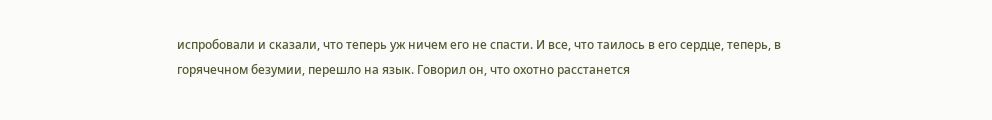испробовали и сказали, что теперь уж ничем его не спасти. И все, что таилось в его сердце, теперь, в горячечном безумии, перешло на язык. Говорил он, что охотно расстанется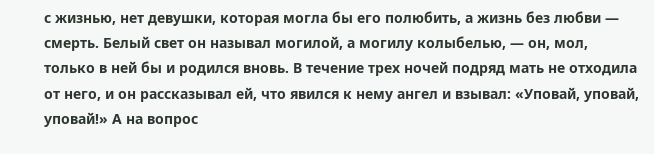с жизнью, нет девушки, которая могла бы его полюбить, а жизнь без любви — смерть. Белый свет он называл могилой, а могилу колыбелью, — он, мол, только в ней бы и родился вновь. В течение трех ночей подряд мать не отходила от него, и он рассказывал ей, что явился к нему ангел и взывал: «Уповай, уповай, уповай!» А на вопрос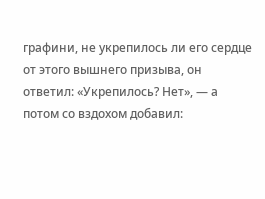графини, не укрепилось ли его сердце от этого вышнего призыва, он ответил: «Укрепилось? Нет», — а потом со вздохом добавил: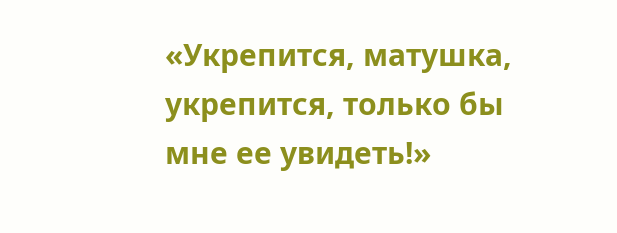«Укрепится, матушка, укрепится, только бы мне ее увидеть!»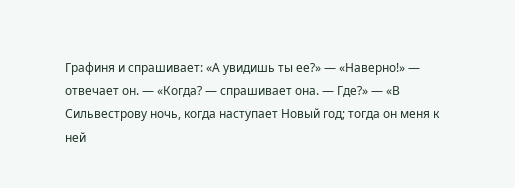Графиня и спрашивает: «А увидишь ты ее?» — «Наверно!» — отвечает он. — «Когда? — спрашивает она. — Где?» — «В Сильвестрову ночь, когда наступает Новый год; тогда он меня к ней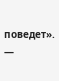поведет». —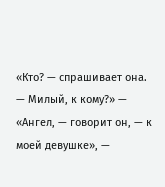«Кто? — спрашивает она. — Милый, к кому?» — «Ангел, — говорит он, — к моей девушке», —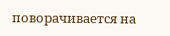поворачивается на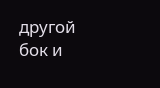другой бок и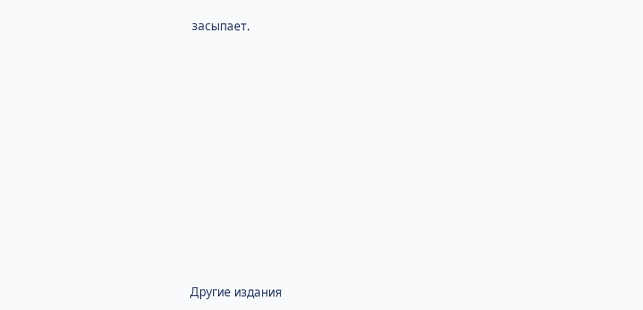засыпает.


















Другие издания